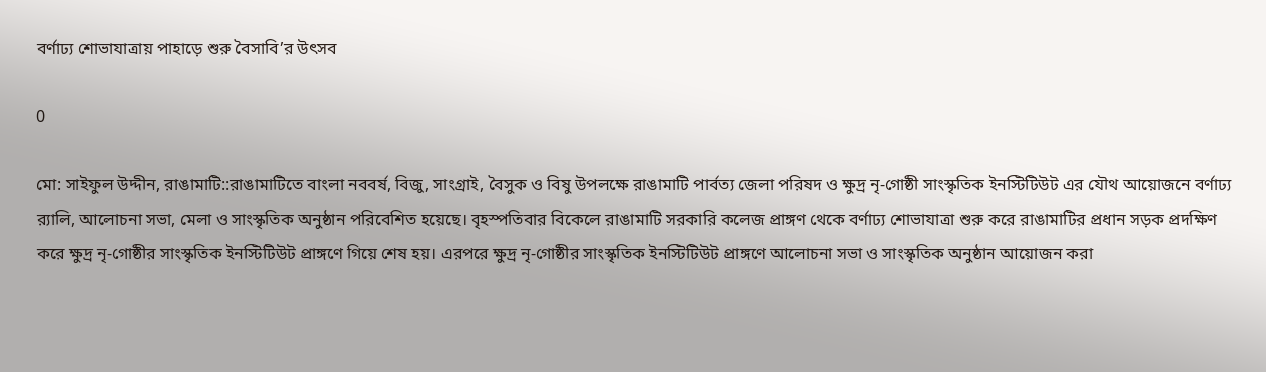বর্ণাঢ্য শোভাযাত্রায় পাহাড়ে শুরু বৈসাবি’র উৎসব

0

মো: সাইফুল উদ্দীন, রাঙামাটি::রাঙামাটিতে বাংলা নববর্ষ, বিজু, সাংগ্রাই, বৈসুক ও বিষু উপলক্ষে রাঙামাটি পার্বত্য জেলা পরিষদ ও ক্ষুদ্র নৃ-গোষ্ঠী সাংস্কৃতিক ইনস্টিটিউট এর যৌথ আয়োজনে বর্ণাঢ্য র‌্যালি, আলোচনা সভা, মেলা ও সাংস্কৃতিক অনুষ্ঠান পরিবেশিত হয়েছে। বৃহস্পতিবার বিকেলে রাঙামাটি সরকারি কলেজ প্রাঙ্গণ থেকে বর্ণাঢ্য শোভাযাত্রা শুরু করে রাঙামাটির প্রধান সড়ক প্রদক্ষিণ করে ক্ষুদ্র নৃ-গোষ্ঠীর সাংস্কৃতিক ইনস্টিটিউট প্রাঙ্গণে গিয়ে শেষ হয়। এরপরে ক্ষুদ্র নৃ-গোষ্ঠীর সাংস্কৃতিক ইনস্টিটিউট প্রাঙ্গণে আলোচনা সভা ও সাংস্কৃতিক অনুষ্ঠান আয়োজন করা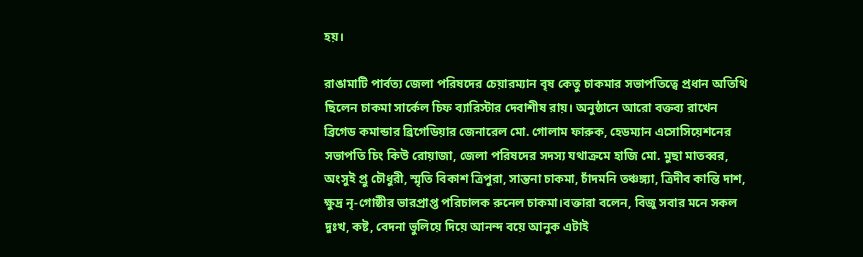হয়।

রাঙামাটি পার্বত্য জেলা পরিষদের চেয়ারম্যান বৃষ কেতু চাকমার সভাপতিত্বে প্রধান অতিথি ছিলেন চাকমা সার্কেল চিফ ব্যারিস্টার দেবাশীষ রায়। অনুষ্ঠানে আরো বক্তব্য রাখেন ব্রিগেড কমান্ডার ব্রিগেডিয়ার জেনারেল মো. গোলাম ফারুক, হেডম্যান এসোসিয়েশনের সভাপতি চিং কিউ রোয়াজা, জেলা পরিষদের সদস্য যথাক্রমে হাজি মো. মুছা মাতব্বর, অংসুই প্রু চৌধুরী, স্মৃতি বিকাশ ত্রিপুরা, সান্তনা চাকমা, চাঁদমনি তঞ্চঙ্গ্যা, ত্রিদীব কান্তি দাশ, ক্ষুদ্র নৃ-গোষ্ঠীর ভারপ্রাপ্ত পরিচালক রুনেল চাকমা।বক্তারা বলেন, বিজু সবার মনে সকল দুঃখ, কষ্ট, বেদনা ভুলিয়ে দিয়ে আনন্দ বয়ে আনুক এটাই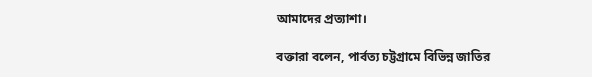আমাদের প্রত্যাশা।

বক্তারা বলেন, পার্বত্য চট্টগ্রামে বিভিন্ন জাতির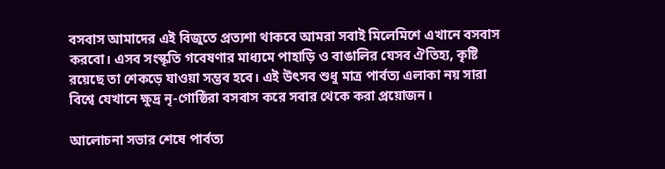বসবাস আমাদের এই বিজুতে প্রত্যশা থাকবে আমরা সবাই মিলেমিশে এখানে বসবাস করবো। এসব সংস্কৃতি গবেষণার মাধ্যমে পাহাড়ি ও বাঙালির যেসব ঐতিহ্য, কৃষ্টি রয়েছে তা শেকড়ে যাওয়া সম্ভব হবে। এই উৎসব শুধু মাত্র পার্বত্য এলাকা নয় সারা বিশ্বে যেখানে ক্ষুদ্র নৃ-গোষ্ঠিরা বসবাস করে সবার থেকে করা প্রয়োজন।

আলোচনা সভার শেষে পার্বত্য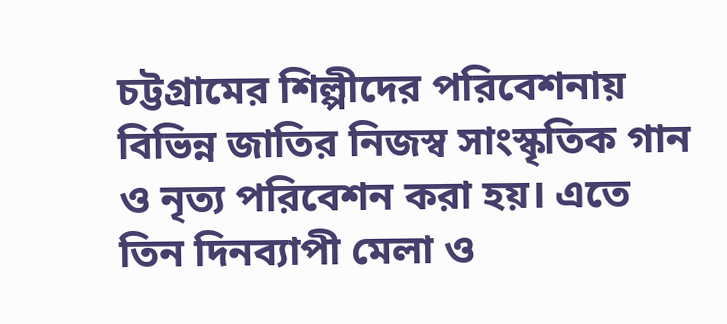চট্টগ্রামের শিল্পীদের পরিবেশনায় বিভিন্ন জাতির নিজস্ব সাংস্কৃতিক গান ও নৃত্য পরিবেশন করা হয়। এতে তিন দিনব্যাপী মেলা ও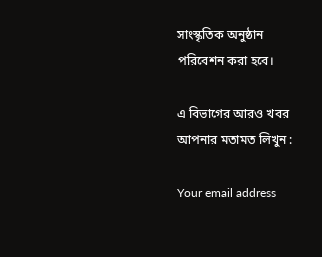সাংস্কৃতিক অনুষ্ঠান পরিবেশন করা হবে।

এ বিভাগের আরও খবর
আপনার মতামত লিখুন :

Your email address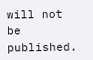will not be published.